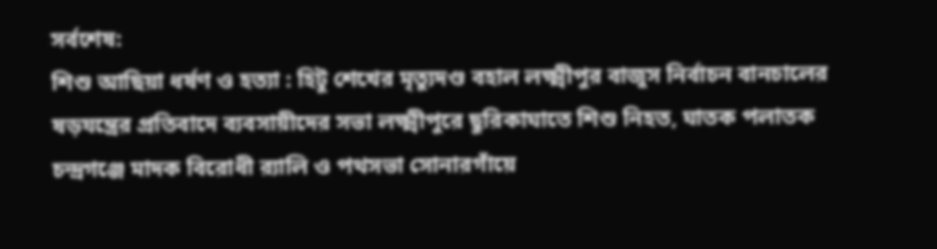সর্বশেষ:
শিশু আছিয়া ধর্ষণ ও হত্যা : হিটু শেখের মৃত্যুদণ্ড বহাল লক্ষ্মীপুর বাজুস নির্বাচন বানচালের ষড়যন্ত্রের প্রতিবাদে ব্যবসায়ীদের সভা লক্ষ্মীপুরে ছুরিকাঘাতে শিশু নিহত, ঘাতক পলাতক চন্দ্রগঞ্জে মাদক বিরোধী র‍্যালি ও পথসভা সোনারগাঁয়ে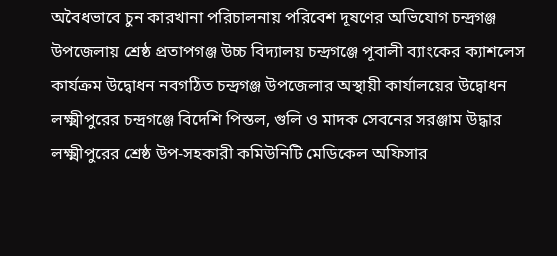অবৈধভাবে চুন কারখানা পরিচালনায় পরিবেশ দূষণের অভিযোগ চন্দ্রগঞ্জ উপজেলায় শ্রেষ্ঠ প্রতাপগঞ্জ উচ্চ বিদ্যালয় চন্দ্রগঞ্জে পূবালী ব্যাংকের ক্যাশলেস কার্যক্রম উদ্বোধন নবগঠিত চন্দ্রগঞ্জ উপজেলার অস্থায়ী কার্যালয়ের উদ্বোধন লক্ষ্মীপুরের চন্দ্রগঞ্জে বিদেশি পিস্তল, গুলি ও মাদক সেবনের সরঞ্জাম উদ্ধার লক্ষ্মীপুরের শ্রেষ্ঠ উপ-সহকারী কমিউনিটি মেডিকেল অফিসার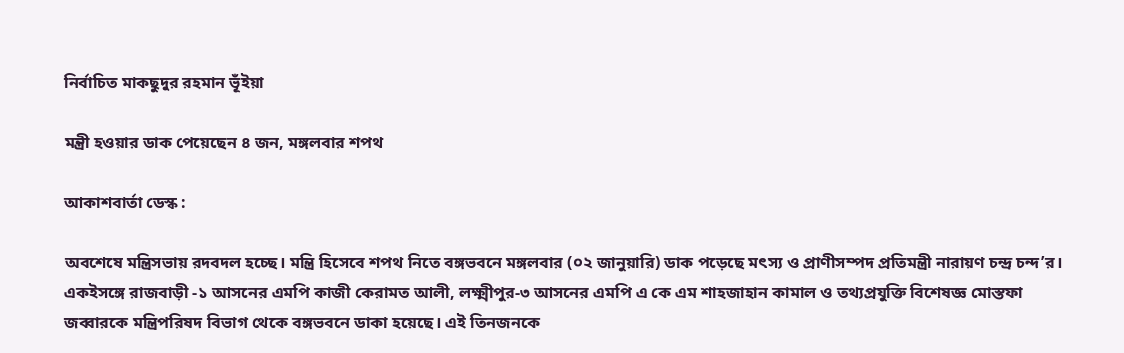নির্বাচিত মাকছুদুর রহমান ভূঁইয়া

মন্ত্রী হওয়ার ডাক পেয়েছেন ৪ জন, মঙ্গলবার শপথ

আকাশবার্তা ডেস্ক :

অবশেষে মন্ত্রিসভায় রদবদল হচ্ছে। মন্ত্রি হিসেবে শপথ নিতে বঙ্গভবনে মঙ্গলবার (০২ জানুয়ারি) ডাক পড়েছে মৎস্য ও প্রাণীসম্পদ প্রতিমন্ত্রী নারায়ণ চন্দ্র চন্দ’র। একইসঙ্গে রাজবাড়ী -১ আসনের এমপি কাজী কেরামত আলী, লক্ষ্মীপুর-৩ আসনের এমপি এ কে এম শাহজাহান কামাল ও তথ্যপ্রযুক্তি বিশেষজ্ঞ মোস্তফা জব্বারকে মন্ত্রিপরিষদ বিভাগ থেকে বঙ্গভবনে ডাকা হয়েছে। এই তিনজনকে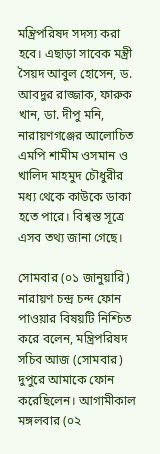মন্ত্রিপরিষদ সদস্য করা হবে। এছাড়া সাবেক মন্ত্রী সৈয়দ আবুল হোসেন, ড. আবদুর রাজ্জাক, ফারুক খান, ডা. দীপু মনি, নারায়ণগঞ্জের আলোচিত এমপি শামীম ওসমান ও খালিদ মাহমুদ চৌধুরীর মধ্য থেকে কাউকে ডাকা হতে পারে। বিশ্বস্ত সূত্রে এসব তথ্য জানা গেছে।

সোমবার (০১ জানুয়ারি) নারায়ণ চন্দ্র চন্দ ফোন পাওয়ার বিষয়টি নিশ্চিত করে বলেন, মন্ত্রিপরিষদ সচিব আজ (সোমবার) দুপুরে আমাকে ফোন করেছিলেন। আগামীকাল মঙ্গলবার (০২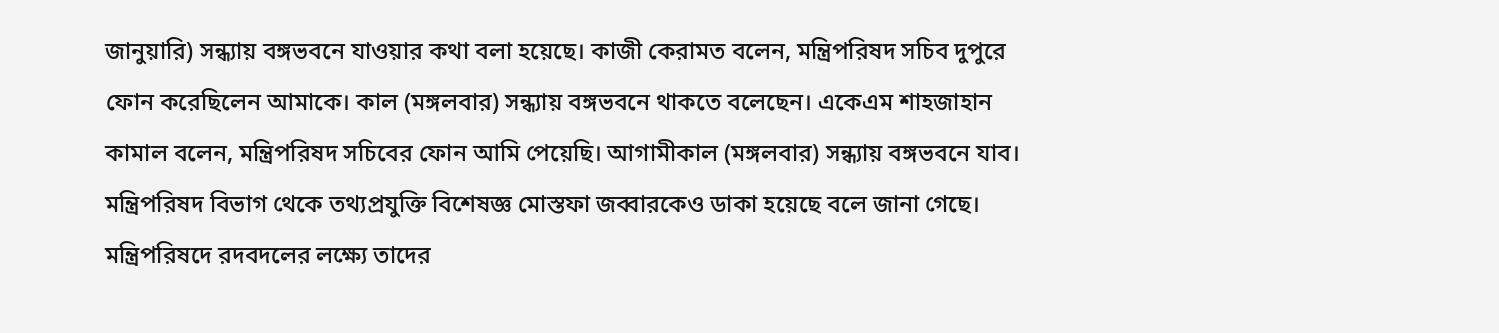জানুয়ারি) সন্ধ্যায় বঙ্গভবনে যাওয়ার কথা বলা হয়েছে। কাজী কেরামত বলেন, মন্ত্রিপরিষদ সচিব দুপুরে ফোন করেছিলেন আমাকে। কাল (মঙ্গলবার) সন্ধ্যায় বঙ্গভবনে থাকতে বলেছেন। একেএম শাহজাহান কামাল বলেন, মন্ত্রিপরিষদ সচিবের ফোন আমি পেয়েছি। আগামীকাল (মঙ্গলবার) সন্ধ্যায় বঙ্গভবনে যাব। মন্ত্রিপরিষদ বিভাগ থেকে তথ্যপ্রযুক্তি বিশেষজ্ঞ মোস্তফা জব্বারকেও ডাকা হয়েছে বলে জানা গেছে। মন্ত্রিপরিষদে রদবদলের লক্ষ্যে তাদের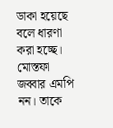ডাকা হয়েছে বলে ধারণা করা হচ্ছে। মোস্তফা জব্বার এমপি নন। তাকে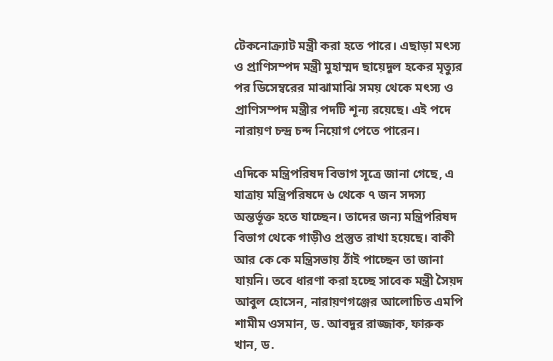টেকনোক্র্যাট মন্ত্রী করা হতে পারে। এছাড়া মৎস্য ও প্রাণিসম্পদ মন্ত্রী মুহাম্মদ ছায়েদুল হকের মৃত্যুর পর ডিসেম্বরের মাঝামাঝি সময় থেকে মৎস্য ও প্রাণিসম্পদ মন্ত্রীর পদটি শূন্য রয়েছে। এই পদে নারায়ণ চন্দ্র চন্দ নিয়োগ পেতে পারেন।

এদিকে মন্ত্রিপরিষদ বিভাগ সূত্রে জানা গেছে, এ যাত্রায় মন্ত্রিপরিষদে ৬ থেকে ৭ জন সদস্য অন্তর্ভূক্ত হতে যাচ্ছেন। তাদের জন্য মন্ত্রিপরিষদ বিভাগ থেকে গাড়ীও প্রস্তুত রাখা হয়েছে। বাকী আর কে কে মন্ত্রিসভায় ঠাঁই পাচ্ছেন তা জানা যায়নি। তবে ধারণা করা হচ্ছে সাবেক মন্ত্রী সৈয়দ আবুল হোসেন, নারায়ণগঞ্জের আলোচিত এমপি শামীম ওসমান, ড. আবদুর রাজ্জাক, ফারুক খান, ড.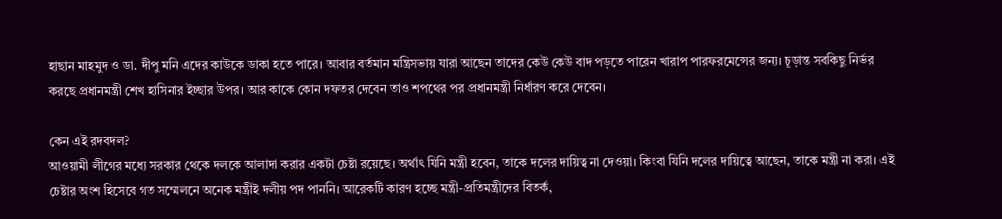হাছান মাহমুদ ও ডা. দীপু মনি এদের কাউকে ডাকা হতে পারে। আবার বর্তমান মন্ত্রিসভায় যারা আছেন তাদের কেউ কেউ বাদ পড়তে পারেন খারাপ পারফরমেন্সের জন্য। চূড়ান্ত সবকিছু নির্ভর করছে প্রধানমন্ত্রী শেখ হাসিনার ইচ্ছার উপর। আর কাকে কোন দফতর দেবেন তাও শপথের পর প্রধানমন্ত্রী নির্ধারণ করে দেবেন।

কেন এই রদবদল?
আওয়ামী লীগের মধ্যে সরকার থেকে দলকে আলাদা করার একটা চেষ্টা রয়েছে। অর্থাৎ যিনি মন্ত্রী হবেন, তাকে দলের দায়িত্ব না দেওয়া। কিংবা যিনি দলের দায়িত্বে আছেন, তাকে মন্ত্রী না করা। এই চেষ্টার অংশ হিসেবে গত সম্মেলনে অনেক মন্ত্রীই দলীয় পদ পাননি। আরেকটি কারণ হচ্ছে মন্ত্রী-প্রতিমন্ত্রীদের বিতর্ক,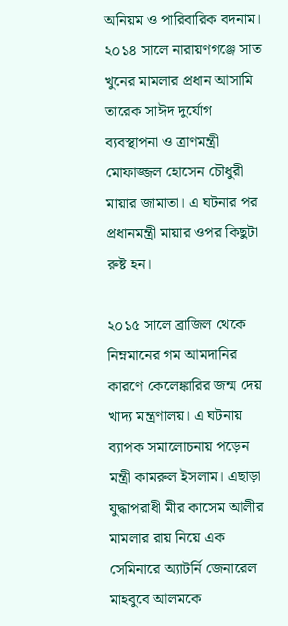অনিয়ম ও পারিবারিক বদনাম। ২০১৪ সালে নারায়ণগঞ্জে সাত খুনের মামলার প্রধান আসামি তারেক সাঈদ দুর্যোগ ব্যবস্থাপনা ও ত্রাণমন্ত্রী মোফাজ্জল হোসেন চৌধুরী মায়ার জামাতা। এ ঘটনার পর প্রধানমন্ত্রী মায়ার ওপর কিছুটা রুষ্ট হন।

২০১৫ সালে ব্রাজিল থেকে নিম্নমানের গম আমদানির কারণে কেলেঙ্কারির জন্ম দেয় খাদ্য মন্ত্রণালয়। এ ঘটনায় ব্যাপক সমালোচনায় পড়েন মন্ত্রী কামরুল ইসলাম। এছাড়া যুদ্ধাপরাধী মীর কাসেম আলীর মামলার রায় নিয়ে এক সেমিনারে অ্যাটর্নি জেনারেল মাহবুবে আলমকে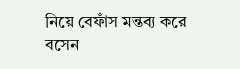নিয়ে বেফাঁস মন্তব্য করে বসেন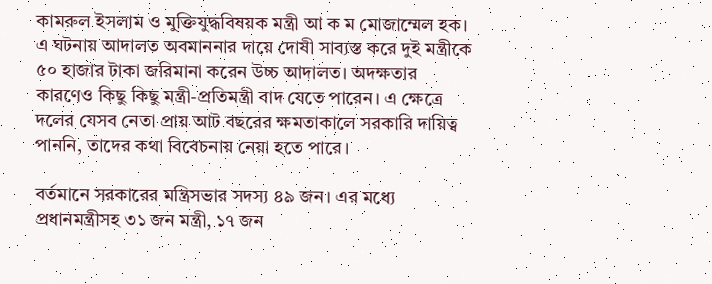কামরুল ইসলাম ও মুক্তিযুদ্ধবিষয়ক মন্ত্রী আ ক ম মোজাম্মেল হক। এ ঘটনায় আদালত অবমাননার দায়ে দোষী সাব্যস্ত করে দুই মন্ত্রীকে ৫০ হাজার টাকা জরিমানা করেন উচ্চ আদালত। অদক্ষতার কারণেও কিছু কিছু মন্ত্রী-প্রতিমন্ত্রী বাদ যেতে পারেন। এ ক্ষেত্রে দলের যেসব নেতা প্রায় আট বছরের ক্ষমতাকালে সরকারি দায়িত্ব পাননি, তাদের কথা বিবেচনায় নেয়া হতে পারে।

বর্তমানে সরকারের মন্ত্রিসভার সদস্য ৪৯ জন। এর মধ্যে প্রধানমন্ত্রীসহ ৩১ জন মন্ত্রী, ১৭ জন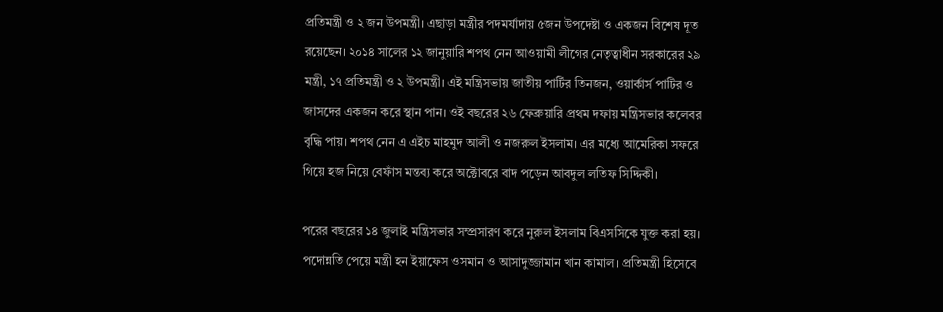প্রতিমন্ত্রী ও ২ জন উপমন্ত্রী। এছাড়া মন্ত্রীর পদমর্যাদায় ৫জন উপদেষ্টা ও একজন বিশেষ দূত রয়েছেন। ২০১৪ সালের ১২ জানুয়ারি শপথ নেন আওয়ামী লীগের নেতৃত্বাধীন সরকারের ২৯ মন্ত্রী, ১৭ প্রতিমন্ত্রী ও ২ উপমন্ত্রী। এই মন্ত্রিসভায় জাতীয় পার্টির তিনজন, ওয়ার্কার্স পাটির ও জাসদের একজন করে স্থান পান। ওই বছরের ২৬ ফেব্রুয়ারি প্রথম দফায় মন্ত্রিসভার কলেবর বৃদ্ধি পায়। শপথ নেন এ এইচ মাহমুদ আলী ও নজরুল ইসলাম। এর মধ্যে আমেরিকা সফরে গিয়ে হজ নিয়ে বেফাঁস মন্তব্য করে অক্টোবরে বাদ পড়েন আবদুল লতিফ সিদ্দিকী।

পরের বছরের ১৪ জুলাই মন্ত্রিসভার সম্প্রসারণ করে নুরুল ইসলাম বিএসসিকে যুক্ত করা হয়। পদোন্নতি পেয়ে মন্ত্রী হন ইয়াফেস ওসমান ও আসাদুজ্জামান খান কামাল। প্রতিমন্ত্রী হিসেবে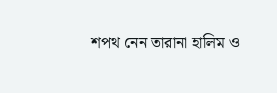শপথ নেন তারানা হালিম ও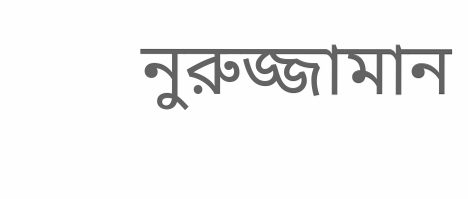নুরুজ্জামান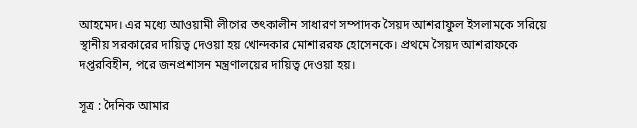আহমেদ। এর মধ্যে আওয়ামী লীগের তৎকালীন সাধারণ সম্পাদক সৈয়দ আশরাফুল ইসলামকে সরিয়ে স্থানীয় সরকারের দায়িত্ব দেওয়া হয় খোন্দকার মোশাররফ হোসেনকে। প্রথমে সৈয়দ আশরাফকে দপ্তরবিহীন, পরে জনপ্রশাসন মন্ত্রণালয়ের দায়িত্ব দেওয়া হয়।

সূত্র : দৈনিক আমার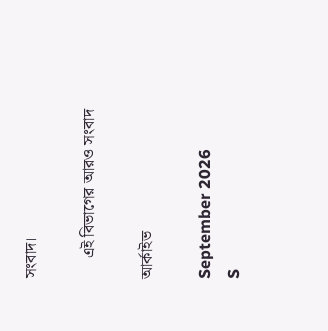সংবাদ।

     এই বিভাগের আরও সংবাদ

আর্কাইভ

September 2026
S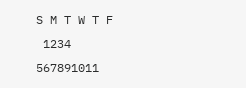S M T W T F
 1234
567891011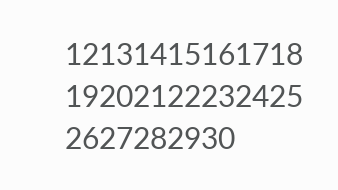12131415161718
19202122232425
2627282930